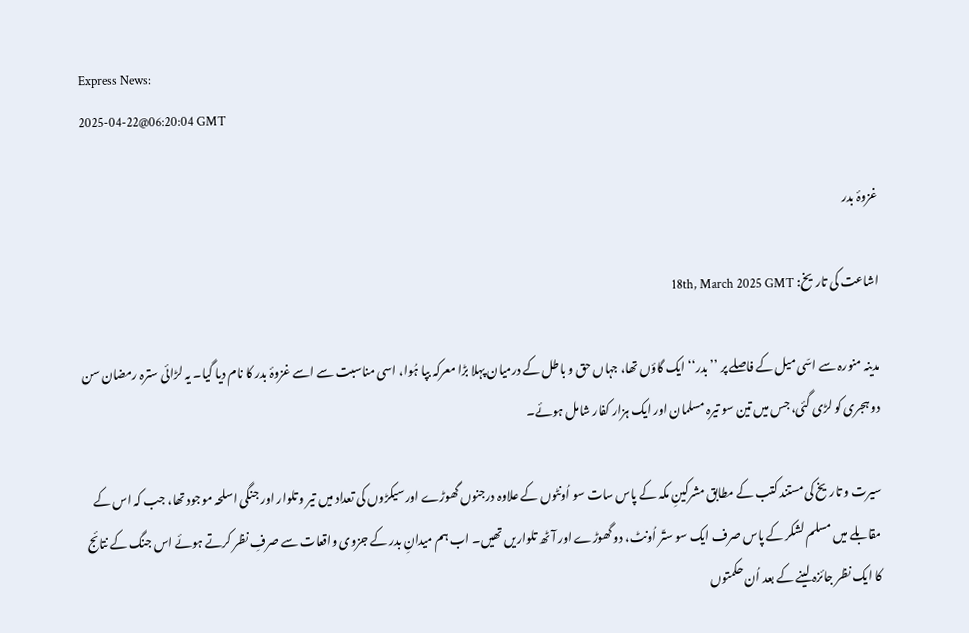Express News:
2025-04-22@06:20:04 GMT

غزوۂ بدر

اشاعت کی تاریخ: 18th, March 2025 GMT

مدینہ منورہ سے اسّی میل کے فاصلے پر ’’بدر‘‘ ایک گاؤں تھا، جہاں حق و باطل کے درمیان پہلا بڑا معرکہ بپا ہُوا، اسی مناسبت سے اسے غزوۂ بدر کا نام دیا گیا۔ یہ لڑائی سترہ رمضان سن دو ہجری کو لڑی گئی، جس میں تین سو تیرہ مسلمان اور ایک ہزار کفار شامل ہوئے۔

سیرت و تاریخ کی مستند کتب کے مطابق مشرکینِ مکہ کے پاس سات سو اُونٹوں کے علاوہ درجنوں گھوڑے اور سیکڑوں کی تعداد میں تیر و تلوار اور جنگی اسلحہ موجود تھا، جب کہ اس کے مقابلے میں مسلم لشکر کے پاس صرف ایک سو ستّر اُونٹ، دو گھوڑے اور آٹھ تلواریں تھیں۔ اب ہم میدانِ بدر کے جزوی واقعات سے صرفِ نظر کرتے ہوئے اس جنگ کے نتائج کا ایک نظر جائزہ لینے کے بعد اُن حکمتوں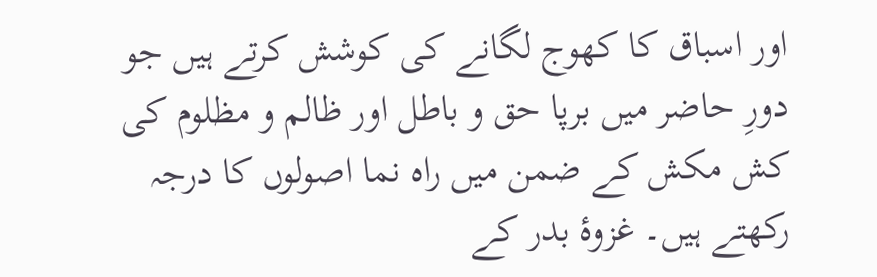اور اسباق کا کھوج لگانے کی کوشش کرتے ہیں جو دورِ حاضر میں برپا حق و باطل اور ظالم و مظلوم کی کش مکش کے ضمن میں راہ نما اصولوں کا درجہ رکھتے ہیں۔ غزوۂ بدر کے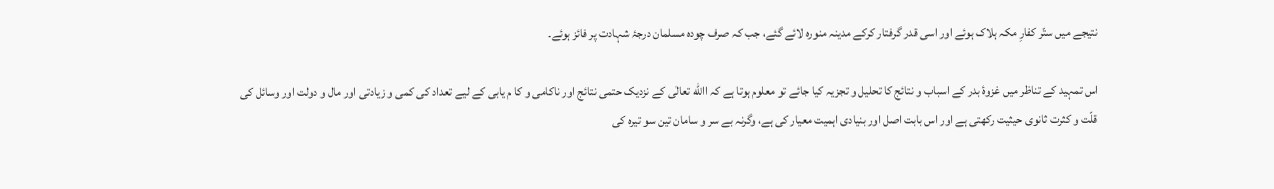نتیجے میں ستّر کفارِ مکہ ہلاک ہوئے اور اسی قدر گرفتار کرکے مدینہ منورہ لائے گئے، جب کہ صرف چودہ مسلمان درجۂ شہادت پر فائز ہوئے۔

اس تمہید کے تناظر میں غزوۂ بدر کے اسباب و نتائج کا تحلیل و تجزیہ کیا جائے تو معلوم ہوتا ہے کہ االله تعالٰی کے نزدیک حتمی نتائج اور ناکامی و کا م یابی کے لیے تعداد کی کمی و زیادتی اور مال و دولت اور وسائل کی قلّت و کثرت ثانوی حیثیت رکھتی ہے اور اس بابت اصل اور بنیادی اہمیت معیار کی ہے، وگرنہ بے سر و سامان تین سو تیرہ کی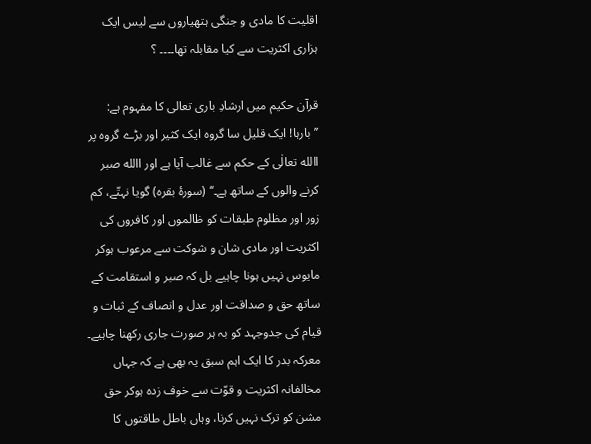اقلیت کا مادی و جنگی ہتھیاروں سے لیس ایک ہزاری اکثریت سے کیا مقابلہ تھا۔۔۔۔ ؟

قرآن حکیم میں ارشادِ باری تعالی کا مفہوم ہے: ’’بارہا! ایک قلیل سا گروہ ایک کثیر اور بڑے گروہ پر االله تعالٰی کے حکم سے غالب آیا ہے اور االله صبر کرنے والوں کے ساتھ ہے۔‘‘ (سورۂ بقرہ) گویا نہتّے، کم زور اور مظلوم طبقات کو ظالموں اور کافروں کی اکثریت اور مادی شان و شوکت سے مرعوب ہوکر مایوس نہیں ہونا چاہیے بل کہ صبر و استقامت کے ساتھ حق و صداقت اور عدل و انصاف کے ثبات و قیام کی جدوجہد کو بہ ہر صورت جاری رکھنا چاہیے۔ معرکہ بدر کا ایک اہم سبق یہ بھی ہے کہ جہاں مخالفانہ اکثریت و قوّت سے خوف زدہ ہوکر حق مشن کو ترک نہیں کرنا، وہاں باطل طاقتوں کا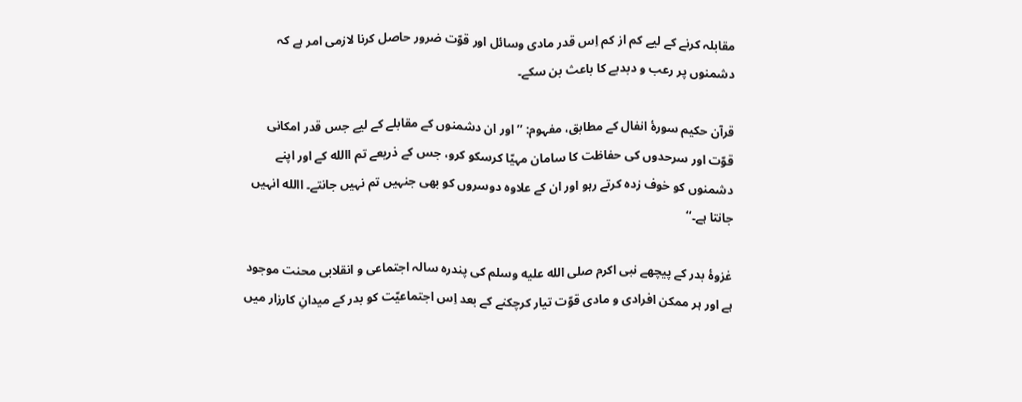مقابلہ کرنے کے لیے کم از کم اِس قدر مادی وسائل اور قوّت ضرور حاصل کرنا لازمی امر ہے کہ دشمنوں پر رعب و دبدبے کا باعث بن سکے۔

قرآن حکیم سورۂ انفال کے مطابق، مفہوم: ’’اور ان دشمنوں کے مقابلے کے لیے جس قدر امکانی قوّت اور سرحدوں کی حفاظت کا سامان مہیّا کرسکو کرو، جس کے ذریعے تم االله کے اور اپنے دشمنوں کو خوف زدہ کرتے رہو اور ان کے علاوہ دوسروں کو بھی جنہیں تم نہیں جانتے۔ االله انہیں جانتا ہے۔‘‘

غزوۂ بدر کے پیچھے نبی اکرم صلى الله عليه وسلم کی پندرہ سالہ اجتماعی و انقلابی محنت موجود ہے اور ہر ممکن افرادی و مادی قوّت تیار کرچکنے کے بعد اِس اجتماعیّت کو بدر کے میدانِ کارزار میں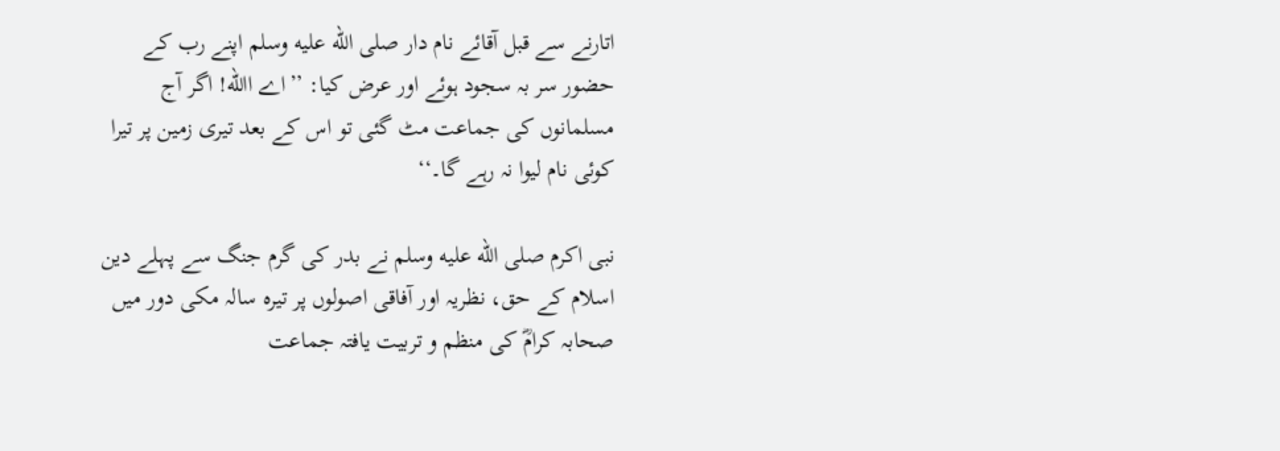اتارنے سے قبل آقائے نام دار صلى الله عليه وسلم اپنے رب کے حضور سر بہ سجود ہوئے اور عرض کیا: ’’اے االله! اگر آج مسلمانوں کی جماعت مٹ گئی تو اس کے بعد تیری زمین پر تیرا کوئی نام لیوا نہ رہے گا۔‘‘

نبی اکرم صلى الله عليه وسلم نے بدر کی گرم جنگ سے پہلے دین اسلام کے حق، نظریہ اور آفاقی اصولوں پر تیرہ سالہ مکی دور میں صحابہ کرامؓ کی منظم و تربیت یافتہ جماعت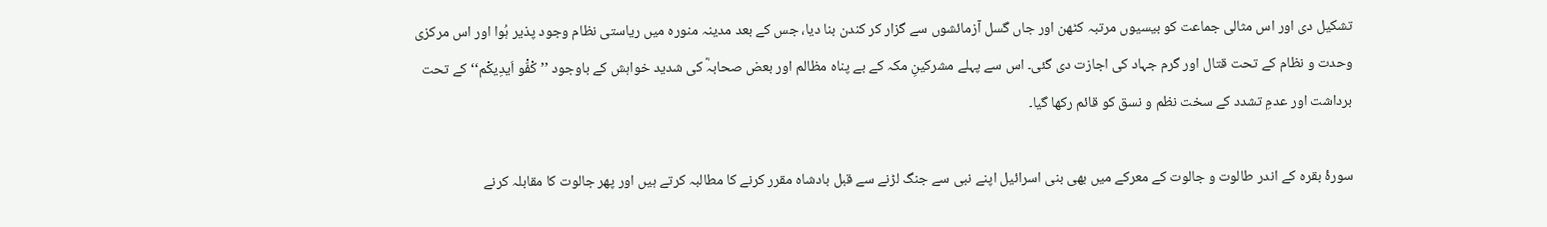تشکیل دی اور اس مثالی جماعت کو بیسیوں مرتبہ کٹھن اور جاں گسل آزمائشوں سے گزار کر کندن بنا دیا، جس کے بعد مدینہ منورہ میں ریاستی نظام وجود پذیر ہُوا اور اس مرکزی وحدت و نظام کے تحت قتال اور گرم جہاد کی اجازت دی گئی۔ اس سے پہلے مشرکینِ مکہ کے بے پناہ مظالم اور بعض صحابہؓ کی شدید خواہش کے باوجود ’’کْفّْو اَیدِیکْم‘‘ کے تحت برداشت اور عدمِ تشدد کے سخت نظم و نسق کو قائم رکھا گیا۔

سورۂ بقرہ کے اندر طالوت و جالوت کے معرکے میں بھی بنی اسرائیل اپنے نبی سے جنگ لڑنے سے قبل بادشاہ مقرر کرنے کا مطالبہ کرتے ہیں اور پھر جالوت کا مقابلہ کرنے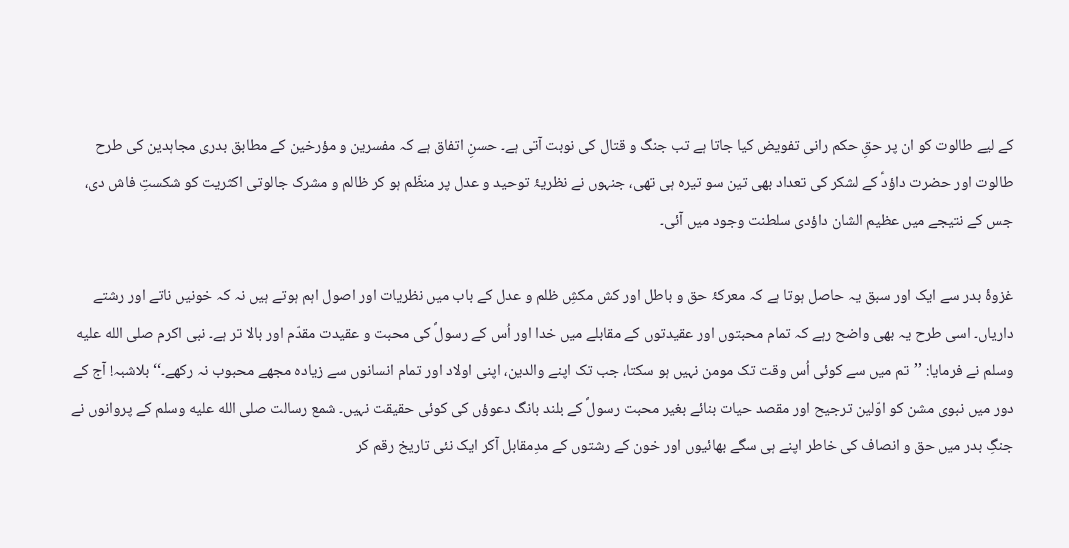کے لیے طالوت کو ان پر حقِ حکم رانی تفویض کیا جاتا ہے تب جنگ و قتال کی نوبت آتی ہے۔ حسنِ اتفاق ہے کہ مفسرین و مؤرخین کے مطابق بدری مجاہدین کی طرح طالوت اور حضرت داؤدؑ کے لشکر کی تعداد بھی تین سو تیرہ ہی تھی، جنہوں نے نظریۂ توحید و عدل پر منظّم ہو کر ظالم و مشرک جالوتی اکثریت کو شکستِ فاش دی، جس کے نتیجے میں عظیم الشان داؤدی سلطنت وجود میں آئی۔

غزوۂ بدر سے ایک اور سبق یہ حاصل ہوتا ہے کہ معرکۂ حق و باطل اور کش مکشِ ظلم و عدل کے باب میں نظریات اور اصول اہم ہوتے ہیں نہ کہ خونیں ناتے اور رشتے داریاں۔ اسی طرح یہ بھی واضح رہے کہ تمام محبتوں اور عقیدتوں کے مقابلے میں خدا اور اُس کے رسولؐ کی محبت و عقیدت مقدّم اور بالا تر ہے۔ نبی اکرم صلى الله عليه وسلم نے فرمایا: ’’تم میں سے کوئی اُس وقت تک مومن نہیں ہو سکتا، جب تک اپنے والدین، اپنی اولاد اور تمام انسانوں سے زیادہ مجھے محبوب نہ رکھے۔‘‘ بلاشبہ! آج کے دور میں نبوی مشن کو اوّلین ترجیح اور مقصد حیات بنائے بغیر محبت رسولؐ کے بلند بانگ دعوؤں کی کوئی حقیقت نہیں۔ شمع رسالت صلى الله عليه وسلم کے پروانوں نے جنگِ بدر میں حق و انصاف کی خاطر اپنے ہی سگے بھائیوں اور خون کے رشتوں کے مدِمقابل آکر ایک نئی تاریخ رقم کر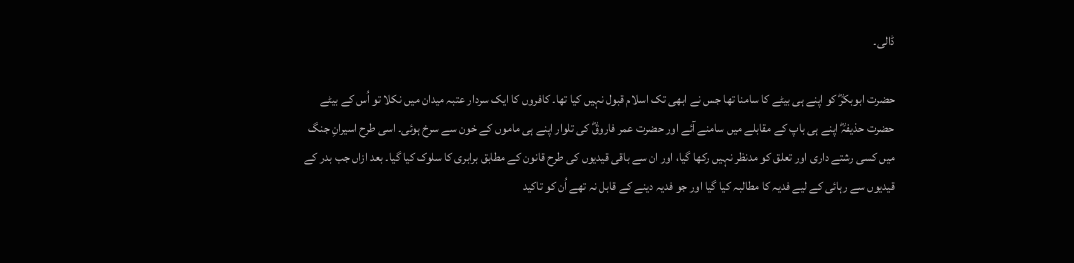ڈالی۔

حضرت ابوبکرؓ کو اپنے ہی بیٹے کا سامنا تھا جس نے ابھی تک اسلام قبول نہیں کیا تھا۔ کافروں کا ایک سردار عتبہ میدان میں نکلا تو اُس کے بیٹے حضرت حذیفہؓ اپنے ہی باپ کے مقابلے میں سامنے آئے اور حضرت عمر فاروقؓ کی تلوار اپنے ہی ماموں کے خون سے سرخ ہوئی۔ اسی طرح اسیرانِ جنگ میں کسی رشتے داری اور تعلق کو مدنظر نہیں رکھا گیا، اور ان سے باقی قیدیوں کی طرح قانون کے مطابق برابری کا سلوک کیا گیا۔ بعد ازاں جب بدر کے قیدیوں سے رہائی کے لیے فدیہ کا مطالبہ کیا گیا اور جو فدیہ دینے کے قابل نہ تھے اُن کو تاکید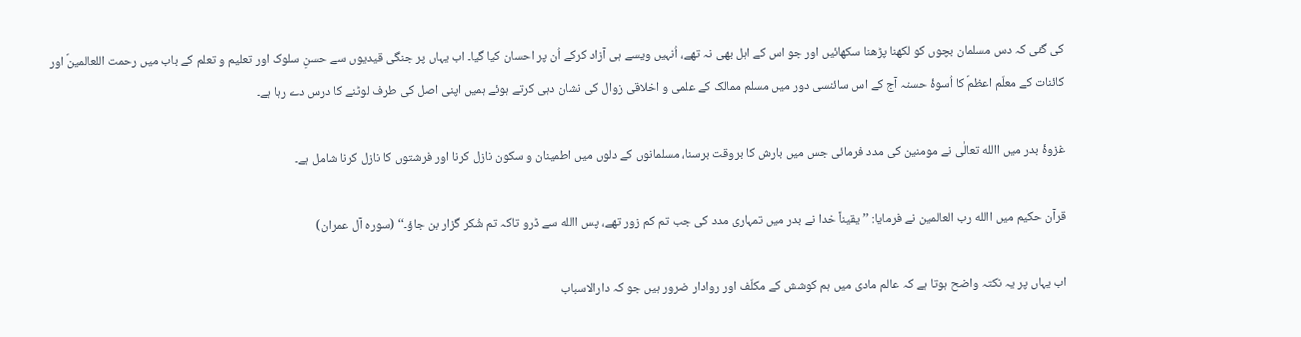کی گئی کہ دس مسلمان بچوں کو لکھنا پڑھنا سکھائیں اور جو اس کے اہل بھی نہ تھے، اُنہیں ویسے ہی آزاد کرکے اُن پر احسان کیا گیا۔ اب یہاں پر جنگی قیدیوں سے حسنِ سلوک اور تعلیم و تعلم کے باب میں رحمت اللعالمینؐ اور کائنات کے معلّم اعظمؐ کا اُسوۂ حسنہ آج کے اس سائنسی دور میں مسلم ممالک کے علمی و اخلاقی زوال کی نشان دہی کرتے ہوئے ہمیں اپنی اصل کی طرف لوٹنے کا درس دے رہا ہے۔

غزوۂ بدر میں االله تعالٰی نے مومنین کی مدد فرمائی جس میں بارش کا بروقت برسنا، مسلمانوں کے دلوں میں اطمینان و سکون نازل کرنا اور فرشتوں کا نازل کرنا شامل ہے۔

قرآن حکیم میں االله رب العالمین نے فرمایا: ’’یقیناً خدا نے بدر میں تمہاری مدد کی جب تم کم زور تھے، پس االله سے ڈرو تاکہ تم شُکر گزار بن جاؤ۔‘‘ (سورہ آل عمران)

اب یہاں پر یہ نکتہ واضح ہوتا ہے کہ عالم مادی میں ہم کوشش کے مکلّف اور روادار ضرور ہیں جو کہ دارالاسباب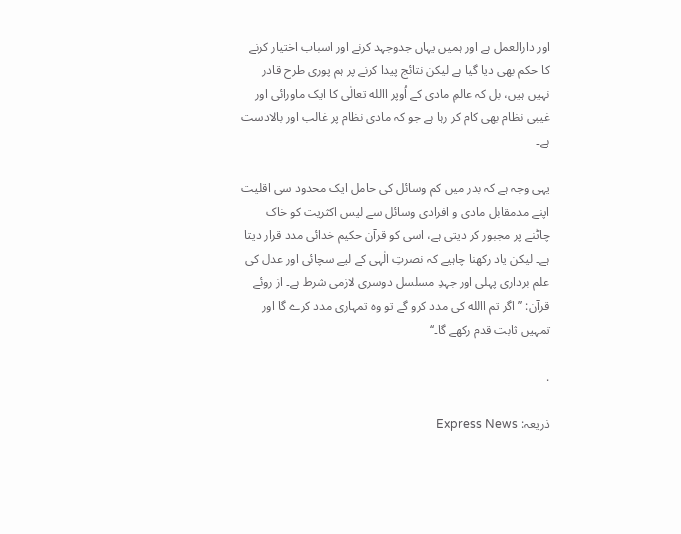اور دارالعمل ہے اور ہمیں یہاں جدوجہد کرنے اور اسباب اختیار کرنے کا حکم بھی دیا گیا ہے لیکن نتائج پیدا کرنے پر ہم پوری طرح قادر نہیں ہیں، بل کہ عالمِ مادی کے اُوپر االله تعالٰی کا ایک ماورائی اور غیبی نظام بھی کام کر رہا ہے جو کہ مادی نظام پر غالب اور بالادست ہے۔

یہی وجہ ہے کہ بدر میں کم وسائل کی حامل ایک محدود سی اقلیت اپنے مدمقابل مادی و افرادی وسائل سے لیس اکثریت کو خاک چاٹنے پر مجبور کر دیتی ہے، اسی کو قرآن حکیم خدائی مدد قرار دیتا ہے۔ لیکن یاد رکھنا چاہیے کہ نصرتِ الٰہی کے لیے سچائی اور عدل کی علم برداری پہلی اور جہدِ مسلسل دوسری لازمی شرط ہے۔ از روئے قرآن: ’’اگر تم االله کی مدد کرو گے تو وہ تمہاری مدد کرے گا اور تمہیں ثابت قدم رکھے گا۔‘‘

.

ذریعہ: Express News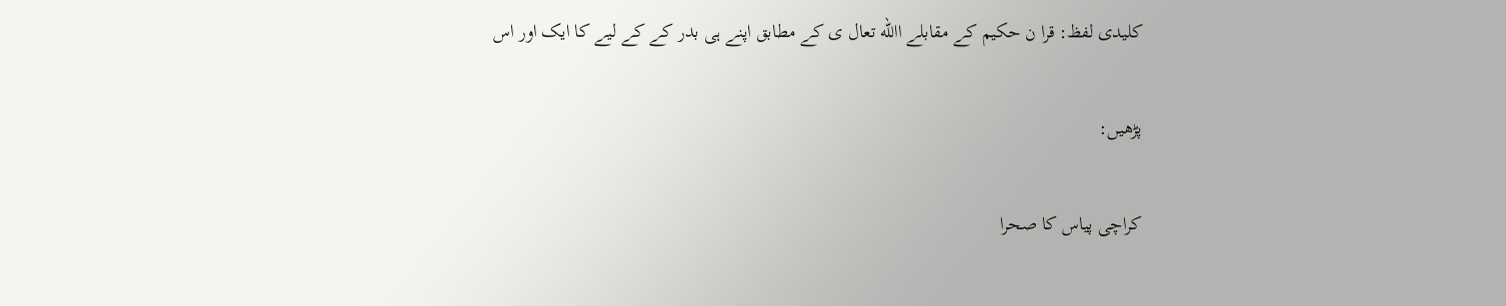کلیدی لفظ: قرا ن حکیم کے مقابلے االله تعال ی کے مطابق اپنے ہی بدر کے کے لیے کا ایک اور اس

پڑھیں:

کراچی پیاس کا صحرا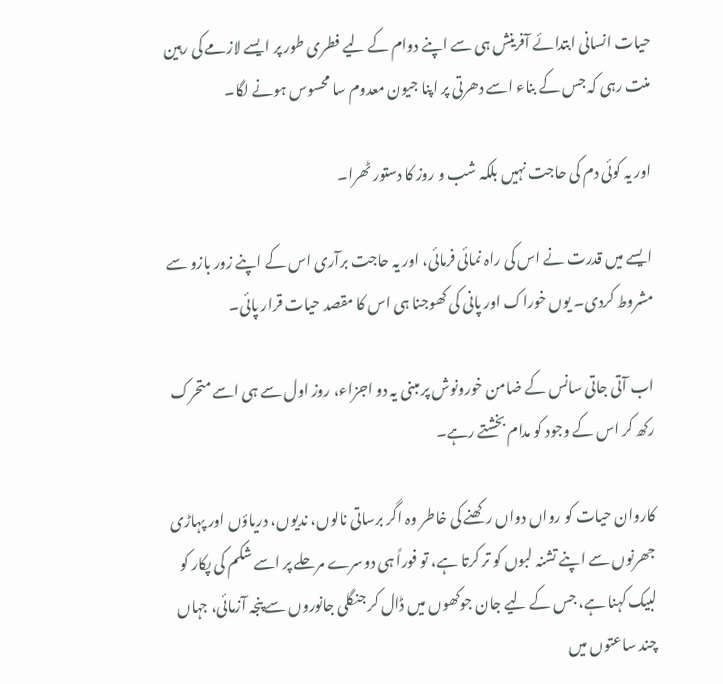حیات انسانی ابتدائے آفرینش ہی سے اپنے دوام کے لیے فطری طور پر ایسے لازمے کی رہین منت رہی کہ جس کے بناء اسے دھرتی پر اپنا جیون معدوم سا محسوس ہونے لگا۔

اور یہ کوئی دم کی حاجت نہیں بلکہ شب و روز کا دستور ٹھرا۔

ایسے میں قدرت نے اس کی راہ نمائی فرمائی، اور یہ حاجت برآری اس کے اپنے زور بازو سے مشروط کردی۔ یوں خوراک اور پانی کی کھوجنا ہی اس کا مقصد حیات قرار پائی۔

اب آتی جاتی سانس کے ضامن خورونوش پر مبنی یہ دو اجزاء، روز اول سے ہی اسے متحرک رکھ کر اس کے وجود کو مدام بخشتے رہے۔

کاروان حیات کو رواں دواں رکھنے کی خاطر وہ اگر برساتی نالوں، ندیوں، دریاؤں اور پہاڑی جھرنوں سے اپنے تشنہ لبوں کو تر کرتا ہے، تو فوراً ہی دوسرے مرحلے پر اسے شکم کی پکار کو لبیک کہنا ہے، جس کے لیے جان جوکھوں میں ڈال کر جنگلی جانوروں سے پنجہ آزمائی، جہاں چند ساعتوں میں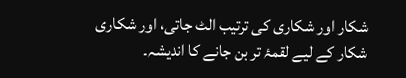شکار اور شکاری کی ترتیب الٹ جاتی، اور شکاری شکار کے لیے لقمۂ تر بن جانے کا اندیشہ۔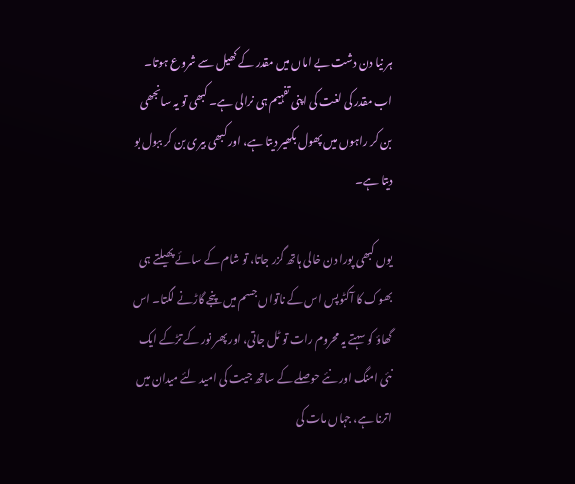ہر نیا دن دشت بے اماں میں مقدر کے کھیل سے شروع ہوتا۔ اب مقدر کی لغت کی اپنی تفہیم ہی نرالی ہے۔ کبھی تو یہ سانجھی بن کر راہوں میں پھول بکھیر دیتا ہے، اور کبھی بیری بن کر ببول بو دیتا ہے۔

یوں کبھی پورا دن خالی ہاتھ گزر جاتا، تو شام کے سائے پھیلتے ہی بھوک کا آکٹوپس اس کے ناتواں جسم میں پنجے گاڑنے لگتا۔ اس گھاؤ کو سہتے یہ محروم رات تو ٹل جاتی، اور پھر نور کے تڑکے ایک نئی امنگ اور نئے حوصلے کے ساتھ جیت کی امید لئے میدان میں اترنا ہے، جہاں مات کی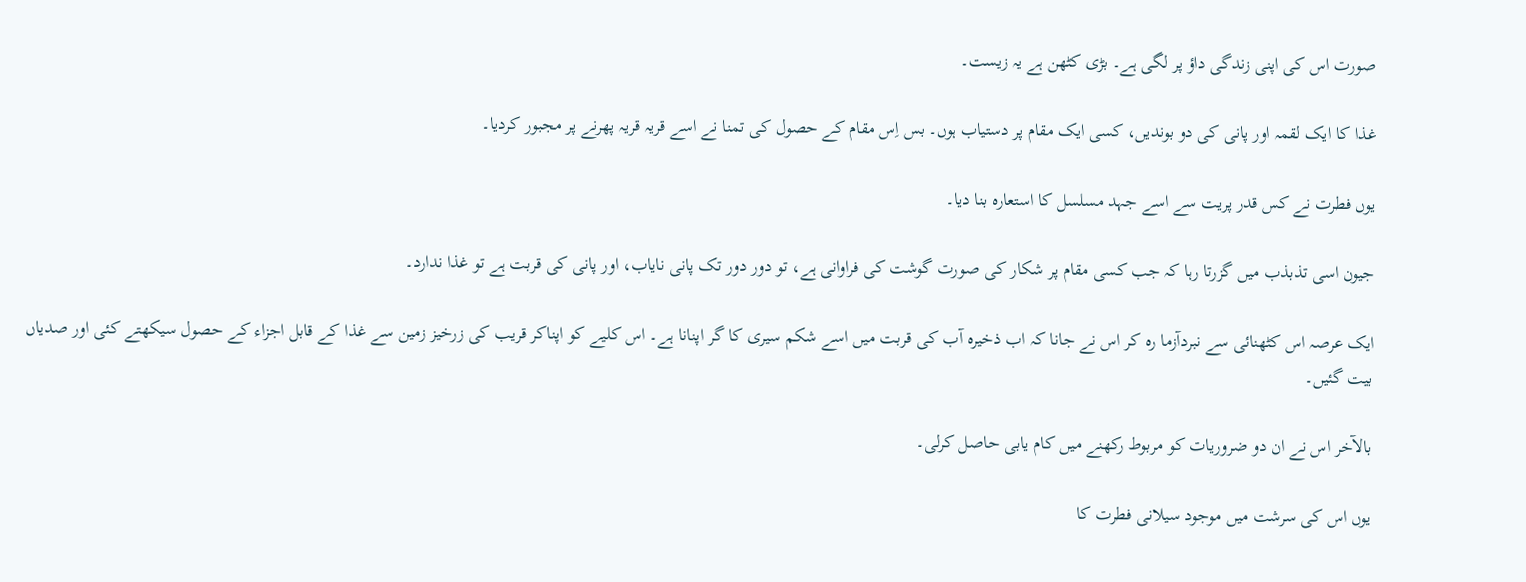صورت اس کی اپنی زندگی داؤ پر لگی ہے۔ بڑی کٹھن ہے یہ زیست۔

غذا کا ایک لقمہ اور پانی کی دو بوندیں، کسی ایک مقام پر دستیاب ہوں۔ بس اِس مقام کے حصول کی تمنا نے اسے قریہ قریہ پھرنے پر مجبور کردیا۔

یوں فطرت نے کس قدر پریت سے اسے جہد مسلسل کا استعارہ بنا دیا۔

جیون اسی تذبذب میں گزرتا رہا کہ جب کسی مقام پر شکار کی صورت گوشت کی فراوانی ہے، تو دور دور تک پانی نایاب، اور پانی کی قربت ہے تو غذا ندارد۔

ایک عرصہ اس کٹھنائی سے نبردآزما رہ کر اس نے جانا کہ اب ذخیرہ آب کی قربت میں اسے شکم سیری کا گر اپنانا ہے۔ اس کلیے کو اپناکر قریب کی زرخیز زمین سے غذا کے قابل اجزاء کے حصول سیکھتے کئی اور صدیاں بیت گئیں۔

بالآخر اس نے ان دو ضروریات کو مربوط رکھنے میں کام یابی حاصل کرلی۔

یوں اس کی سرشت میں موجود سیلانی فطرت کا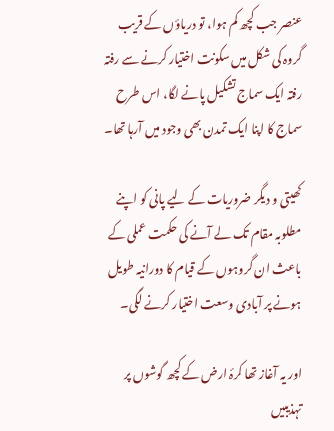عنصر جب کچھ کم ہوا، تو دریاؤں کے قریب گروہ کی شکل میں سکونت اختیار کرنے سے رفتہ رفتہ ایک سماج تشکیل پانے لگا، اس طرح سماج کا اپنا ایک تمدن بھی وجود میں آرہا تھا۔

کھیتی و دیگر ضروریات کے لیے پانی کو اپنے مطلوبہ مقام تک لے آنے کی حکمت عملی کے باعث ان گروہوں کے قیام کا دورانیہ طویل ہونے پر آبادی وسعت اختیار کرنے لگی۔

اور یہ آغاز تھا کرۂ ارض کے کچھ گوشوں پر تہذیبیں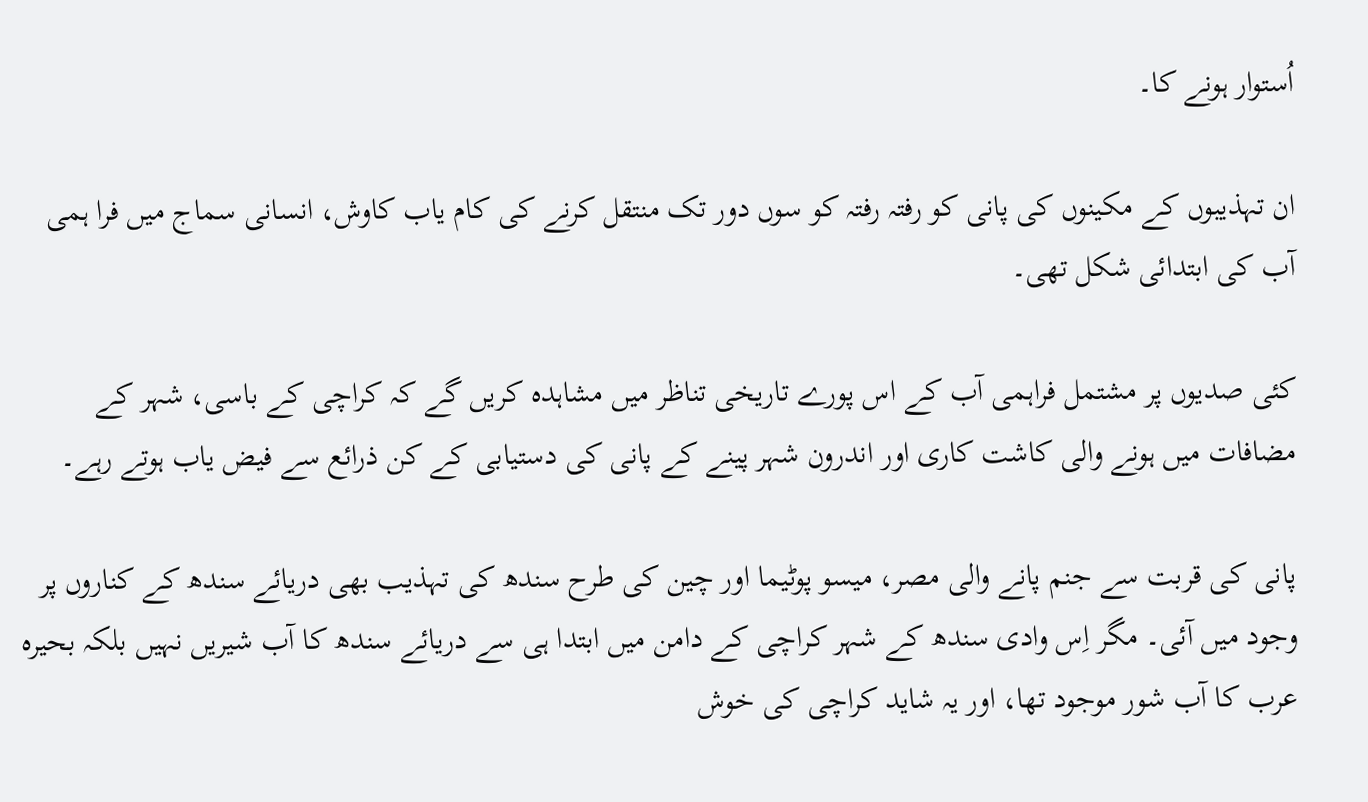اُستوار ہونے کا۔

ان تہذیبوں کے مکینوں کی پانی کو رفتہ رفتہ کو سوں دور تک منتقل کرنے کی کام یاب کاوش، انسانی سماج میں فرا ہمی آب کی ابتدائی شکل تھی۔

کئی صدیوں پر مشتمل فراہمی آب کے اس پورے تاریخی تناظر میں مشاہدہ کریں گے کہ کراچی کے باسی، شہر کے مضافات میں ہونے والی کاشت کاری اور اندرون شہر پینے کے پانی کی دستیابی کے کن ذرائع سے فیض یاب ہوتے رہے۔

پانی کی قربت سے جنم پانے والی مصر، میسو پوٹیما اور چین کی طرح سندھ کی تہذیب بھی دریائے سندھ کے کناروں پر وجود میں آئی۔ مگر اِس وادی سندھ کے شہر کراچی کے دامن میں ابتدا ہی سے دریائے سندھ کا آب شیریں نہیں بلکہ بحیرہ عرب کا آب شور موجود تھا، اور یہ شاید کراچی کی خوش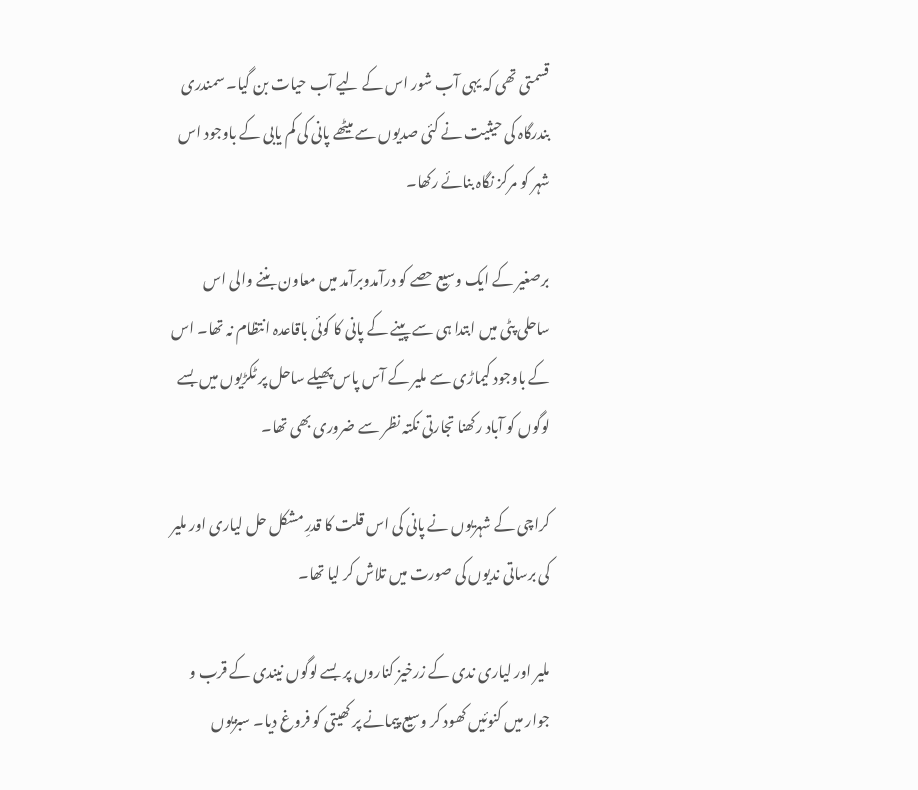قسمتی تھی کہ یہی آب شور اس کے لیے آب حیات بن گیا۔ سمندری بندرگاہ کی حیثیت نے کئی صدیوں سے میٹھے پانی کی کم یابی کے باوجود اس شہر کو مرکز نگاہ بنائے رکھا۔

برصغیر کے ایک وسیع حصے کو درآمدوبرآمد میں معاون بننے والی اس ساحلی پٹی میں ابتدا ہی سے پینے کے پانی کا کوئی باقاعدہ انتظام نہ تھا۔ اس کے باوجود کیماڑی سے ملیر کے آس پاس پھیلے ساحل پر ٹکڑیوں میں بسے لوگوں کو آباد رکھنا تجارتی نکتہ نظر سے ضروری بھی تھا۔

کراچی کے شہریوں نے پانی کی اس قلت کا قدرِ مشکل حل لیاری اور ملیر کی برساتی ندیوں کی صورت میں تلاش کر لیا تھا۔

ملیر اور لیاری ندی کے زرخیز کناروں پر بسے لوگوں نیندی کے قرب و جوار میں کنوئیں کھود کر وسیع پیمانے پر کھیتی کو فروغ دیا۔ سبزیوں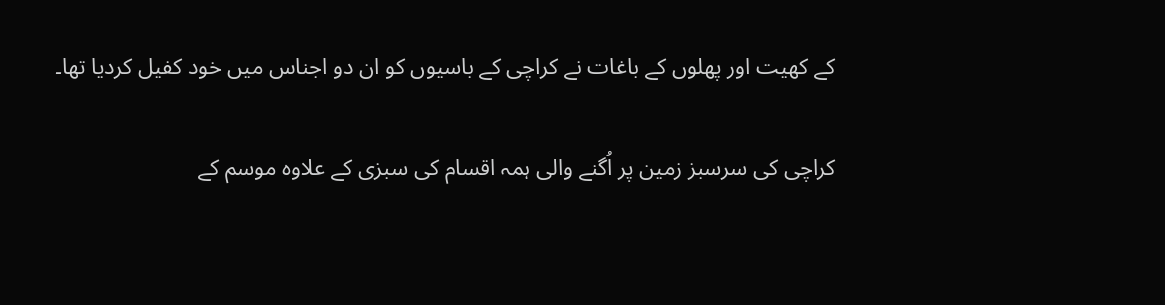کے کھیت اور پھلوں کے باغات نے کراچی کے باسیوں کو ان دو اجناس میں خود کفیل کردیا تھا۔

کراچی کی سرسبز زمین پر اُگنے والی ہمہ اقسام کی سبزی کے علاوہ موسم کے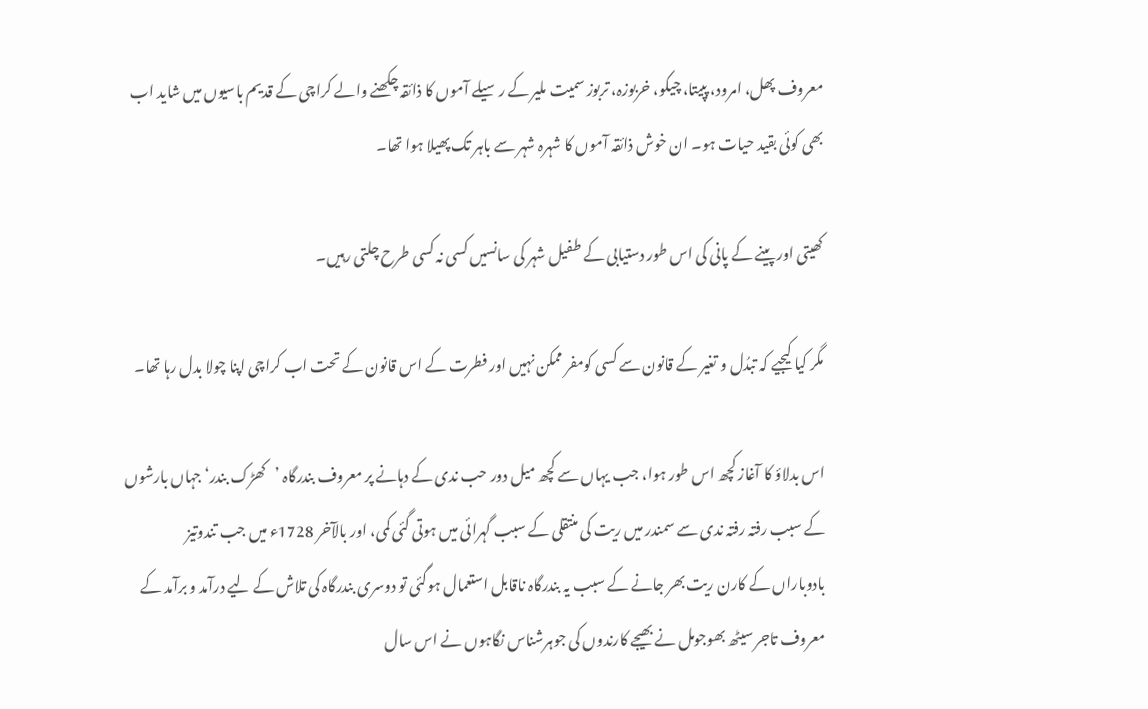معروف پھل، امرود، پپیتا، چیکو، خربوزہ، تربوز سمیت ملیر کے رسیلے آموں کا ذائقہ چکھنے والے کراچی کے قدیم باسیوں میں شاید اب بھی کوئی بقید حیات ہو۔ ان خوش ذائقہ آموں کا شہرہ شہر سے باہر تک پھیلا ہوا تھا۔

کھیتی اور پینے کے پانی کی اس طور دستیابی کے طفیل شہر کی سانسیں کسی نہ کسی طرح چلتی رہیں۔

مگر کیا کیجیے کہ تبدُل و تغیر کے قانون سے کسی کومفر ممکن نہیں اور فطرت کے اس قانون کے تحت اب کراچی اپنا چولا بدل رہا تھا۔

اس بدلاؤ کا آغاز کچھ اس طور ہوا، جب یہاں سے کچھ میل دور حب ندی کے دہانے پر معروف بندرگاہ ’کھڑک بندر‘ جہاں بارشوں کے سبب رفتہ رفتہ ندی سے سمندر میں ریت کی منتقلی کے سبب گہرائی میں ہوتی گئی کمی، اور بالآخر 1728ء میں جب تندوتیز بادوباراں کے کارن ریت بھر جانے کے سبب یہ بندرگاہ ناقابل استعمال ہوگئی تو دوسری بندرگاہ کی تلاش کے لیے درآمد و برآمد کے معروف تاجر سیٹھ بھوجومل نے بھیجے کارندوں کی جوہرشناس نگاہوں نے اس سال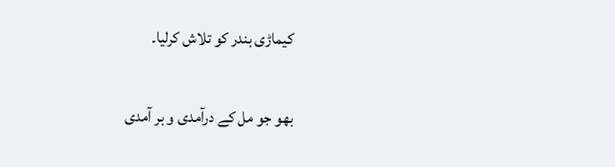کیماڑی بندر کو تلاش کرلیا۔

بھو جو مل کے درآمدی و بر آمدی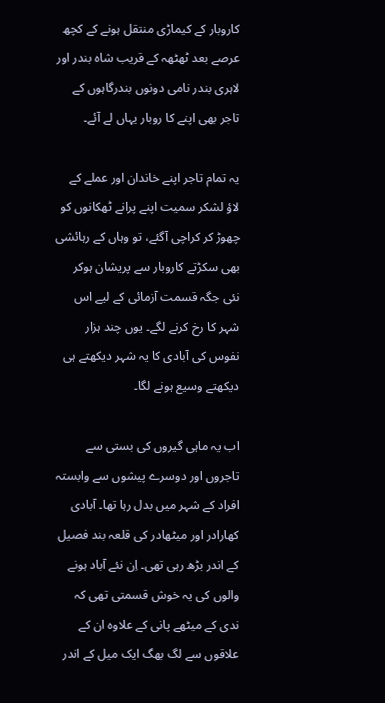کاروبار کے کیماڑی منتقل ہونے کے کچھ عرصے بعد ٹھٹھہ کے قریب شاہ بندر اور لاہری بندر نامی دونوں بندرگاہوں کے تاجر بھی اپنے کا روبار یہاں لے آئے۔

یہ تمام تاجر اپنے خاندان اور عملے کے لاؤ لشکر سمیت اپنے پرانے ٹھکانوں کو چھوڑ کر کراچی آگئے، تو وہاں کے رہائشی بھی سکڑتے کاروبار سے پریشان ہوکر نئی جگہ قسمت آزمائی کے لیے اس شہر کا رخ کرنے لگے۔ یوں چند ہزار نفوس کی آبادی کا یہ شہر دیکھتے ہی دیکھتے وسیع ہونے لگا۔

اب یہ ماہی گیروں کی بستی سے تاجروں اور دوسرے پیشوں سے وابستہ افراد کے شہر میں بدل رہا تھا۔ آبادی کھارادر اور میٹھادر کی قلعہ بند فصیل کے اندر بڑھ رہی تھی۔ اِن نئے آباد ہونے والوں کی یہ خوش قسمتی تھی کہ ندی کے میٹھے پانی کے علاوہ ان کے علاقوں سے لگ بھگ ایک میل کے اندر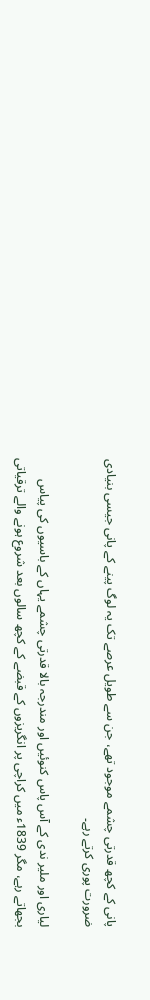پانی کے کچھ قدرتی چشمے موجود تھے، جن سے طویل عرصے تک یہ لوگ پینے کے پانی جیسی بنیادی ضرورت پوری کرتے رہے۔

لیاری اور ملیر ندی کے آس پاس کنوئیں اور مندرجہ بالا قدرتی چشمے یہاں کے باسیوں کی پیاس بجھاتے رہے، مگر 1839ء میں کراچی پر انگریزوں کے قبضے کے کچھ سالوں بعد شروع ہونے والے ترقیاتی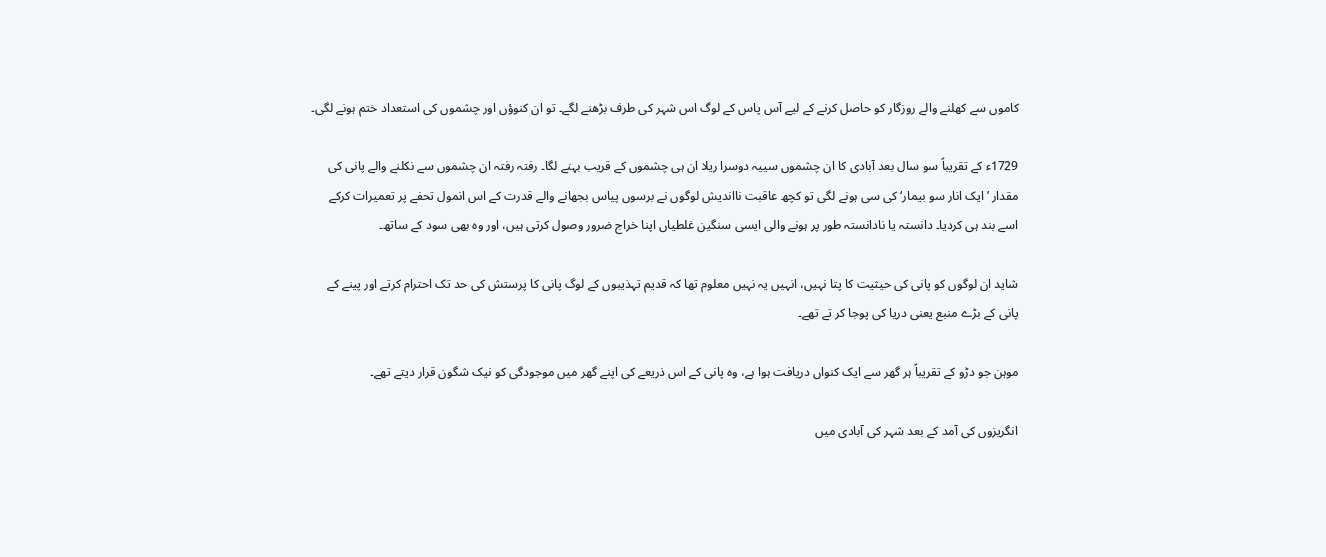کاموں سے کھلنے والے روزگار کو حاصل کرنے کے لیے آس پاس کے لوگ اس شہر کی طرف بڑھنے لگے۔ تو ان کنوؤں اور چشموں کی استعداد ختم ہونے لگی۔

1729ء کے تقریباً سو سال بعد آبادی کا ان چشموں سییہ دوسرا ریلا ان ہی چشموں کے قریب بہنے لگا۔ رفتہ رفتہ ان چشموں سے نکلنے والے پانی کی مقدار ’ایک انار سو بیمار‘ کی سی ہونے لگی تو کچھ عاقبت نااندیش لوگوں نے برسوں پیاس بجھانے والے قدرت کے اس انمول تحفے پر تعمیرات کرکے اسے بند ہی کردیا۔ دانستہ یا نادانستہ طور پر ہونے والی ایسی سنگین غلطیاں اپنا خراج ضرور وصول کرتی ہیں، اور وہ بھی سود کے ساتھ۔

شاید ان لوگوں کو پانی کی حیثیت کا پتا نہیں، انہیں یہ نہیں معلوم تھا کہ قدیم تہذیبوں کے لوگ پانی کا پرستش کی حد تک احترام کرتے اور پینے کے پانی کے بڑے منبع یعنی دریا کی پوجا کر تے تھے۔

موہن جو دڑو کے تقریباً ہر گھر سے ایک کنواں دریافت ہوا ہے، وہ پانی کے اس ذریعے کی اپنے گھر میں موجودگی کو نیک شگون قرار دیتے تھے۔

انگریزوں کی آمد کے بعد شہر کی آبادی میں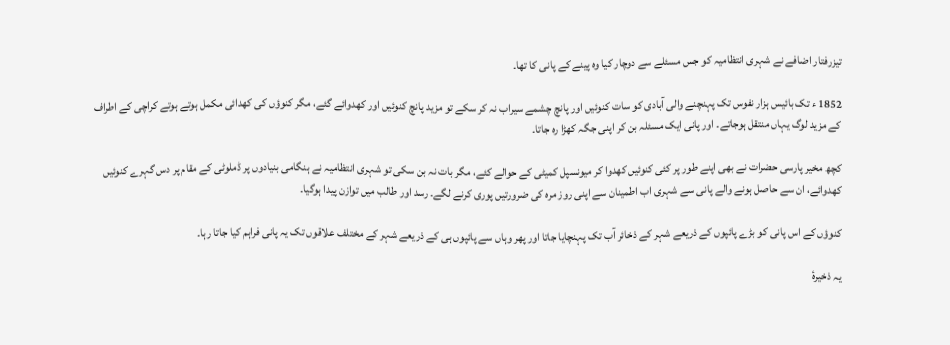تیزرفتار اضافے نے شہری انتظامیہ کو جس مسئلے سے دوچار کیا وہ پینے کے پانی کا تھا۔

1852 ء تک بائیس ہزار نفوس تک پہنچنے والی آبادی کو سات کنوئیں اور پانچ چشمے سیراب نہ کر سکے تو مزید پانچ کنوئیں اور کھدوائے گئے، مگر کنوؤں کی کھدائی مکمل ہوتے ہوتے کراچی کے اطراف کے مزید لوگ یہاں منتقل ہوجاتے۔ اور پانی ایک مسئلہ بن کر اپنی جگہ کھڑا رہ جاتا۔

کچھ مخیر پارسی حضرات نے بھی اپنے طور پر کئی کنوئیں کھدوا کر میونسپل کمیٹی کے حوالے کئے، مگر بات نہ بن سکی تو شہری انتظامیہ نے ہنگامی بنیادوں پر ڈملوٹی کے مقام پر دس گہرے کنوئیں کھدوائے، ان سے حاصل ہونے والے پانی سے شہری اب اطمینان سے اپنی روز مرہ کی ضرورتیں پوری کرنے لگے۔ رسد اور طالب میں توازن پیدا ہوگیا۔

کنوؤں کے اس پانی کو بڑے پائپوں کے ذریعے شہر کے ذخائر آب تک پہنچایا جاتا اور پھر وہاں سے پائپوں ہی کے ذریعے شہر کے مختلف علاقوں تک یہ پانی فراہم کیا جاتا رہا۔

یہ ذخیرۂ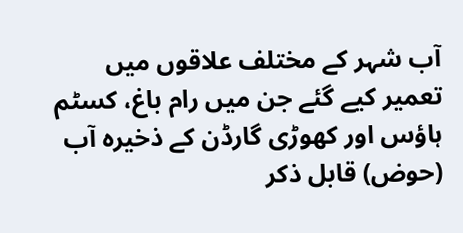آب شہر کے مختلف علاقوں میں تعمیر کیے گئے جن میں رام باغ، کسٹم ہاؤس اور کھوڑی گارڈن کے ذخیرہ آب (حوض) قابل ذکر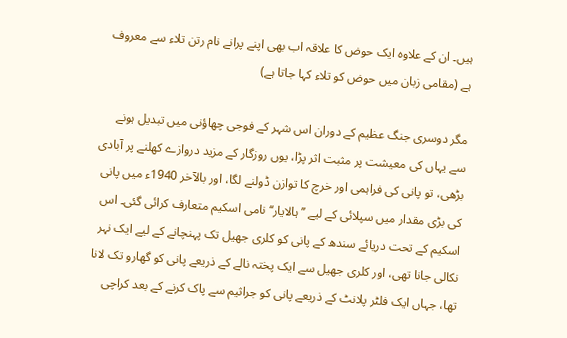ہیں۔ ان کے علاوہ ایک حوض کا علاقہ اب بھی اپنے پرانے نام رتن تلاء سے معروف ہے (مقامی زبان میں حوض کو تلاء کہا جاتا ہے)

مگر دوسری جنگ عظیم کے دوران اس شہر کے فوجی چھاؤنی میں تبدیل ہونے سے یہاں کی معیشت پر مثبت اثر پڑا، یوں روزگار کے مزید دروازے کھلنے پر آبادی بڑھی، تو پانی کی فراہمی اور خرچ کا توازن ڈولنے لگا، اور بالآخر 1940ء میں پانی کی بڑی مقدار میں سپلائی کے لیے ’’ہالایار‘‘ نامی اسکیم متعارف کرائی گئی۔ اس اسکیم کے تحت دریائے سندھ کے پانی کو کلری جھیل تک پہنچانے کے لیے ایک نہر نکالی جانا تھی، اور کلری جھیل سے ایک پختہ نالے کے ذریعے پانی کو گھارو تک لانا تھا، جہاں ایک فلٹر پلانٹ کے ذریعے پانی کو جراثیم سے پاک کرنے کے بعد کراچی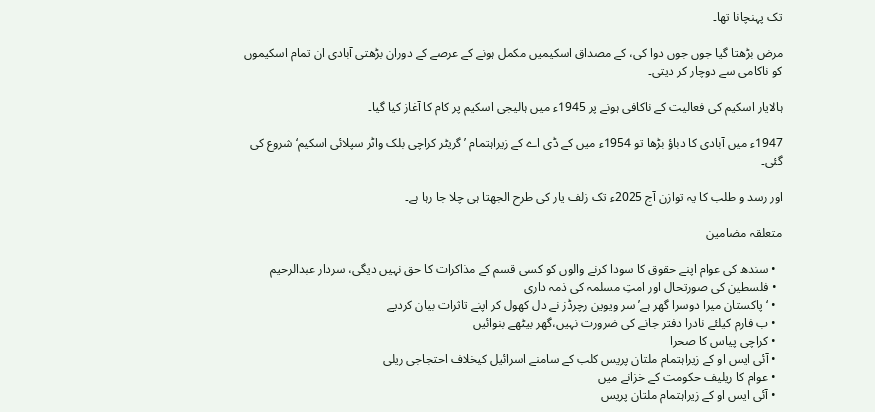تک پہنچانا تھا۔

مرض بڑھتا گیا جوں جوں دوا کی، کے مصداق اسکیمیں مکمل ہونے کے عرصے کے دوران بڑھتی آبادی ان تمام اسکیموں کو ناکامی سے دوچار کر دیتی۔

ہالایار اسکیم کی فعالیت کے ناکافی ہونے پر 1945ء میں ہالیجی اسکیم پر کام کا آغاز کیا گیا۔

1947ء میں آبادی کا دباؤ بڑھا تو 1954ء میں کے ڈی اے کے زیراہتمام ’گریٹر کراچی بلک واٹر سپلائی اسکیم‘ شروع کی گئی۔

اور رسد و طلب کا یہ توازن آج 2025ء تک زلف یار کی طرح الجھتا ہی چلا جا رہا ہے۔

متعلقہ مضامین

  • سندھ کی عوام اپنے حقوق کا سودا کرنے والوں کو کسی قسم کے مذاکرات کا حق نہیں دیگی، سردار عبدالرحیم
  • فلسطین کی صورتحال اور امتِ مسلمہ کی ذمہ داری
  • ‘پاکستان میرا دوسرا گھر ہے’ سر ویوین رچرڈز نے دل کھول کر اپنے تاثرات بیان کردیے
  • ب فارم کیلئے نادرا دفتر جانے کی ضرورت نہیں،گھر بیٹھے بنوائیں
  • کراچی پیاس کا صحرا
  • آئی ایس او کے زیراہتمام ملتان پریس کلب کے سامنے اسرائیل کیخلاف احتجاجی ریلی
  • عوام کا ریلیف حکومت کے خزانے میں
  • آئی ایس او کے زیراہتمام ملتان پریس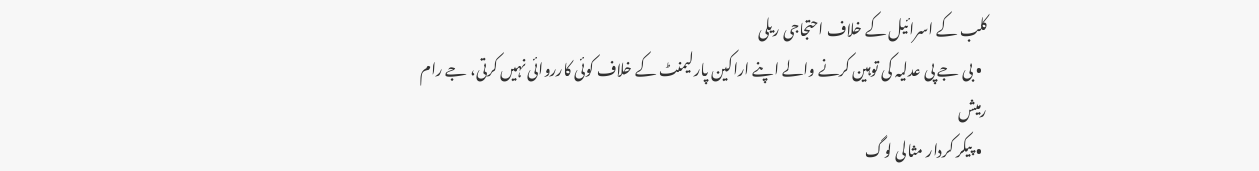کلب کے اسرائیل کے خلاف احتجاجی ریلی
  • بی جے پی عدلیہ کی توہین کرنے والے اپنے اراکین پارلیمنٹ کے خلاف کوئی کارروائی نہیں کرتی، جے رام رمیش
  • پیکر کردار مثالی لوگ